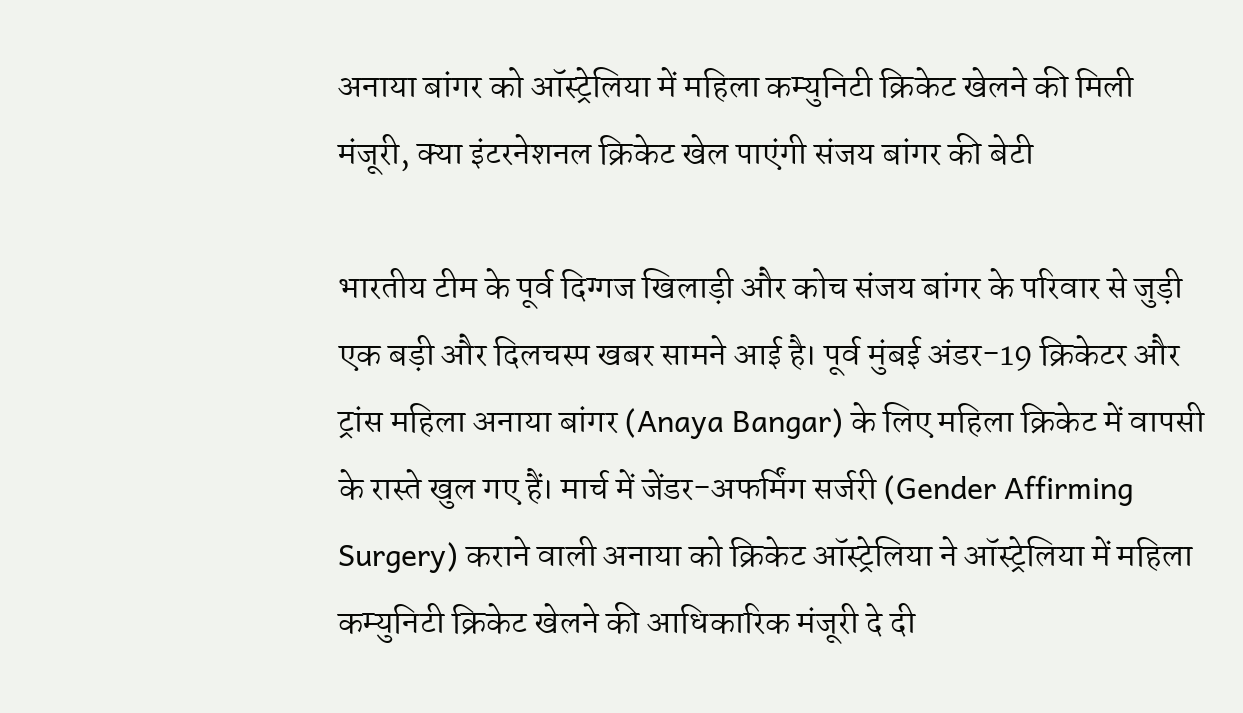अनाया बांगर को ऑस्ट्रेलिया में महिला कम्युनिटी क्रिकेट खेलने की मिली मंजूरी, क्या इंटरनेशनल क्रिकेट खेल पाएंगी संजय बांगर की बेटी

भारतीय टीम के पूर्व दिग्गज खिलाड़ी और कोच संजय बांगर के परिवार से जुड़ी एक बड़ी और दिलचस्प खबर सामने आई है। पूर्व मुंबई अंडर-19 क्रिकेटर और ट्रांस महिला अनाया बांगर (Anaya Bangar) के लिए महिला क्रिकेट में वापसी के रास्ते खुल गए हैं। मार्च में जेंडर-अफर्मिंग सर्जरी (Gender Affirming Surgery) कराने वाली अनाया को क्रिकेट ऑस्ट्रेलिया ने ऑस्ट्रेलिया में महिला कम्युनिटी क्रिकेट खेलने की आधिकारिक मंजूरी दे दी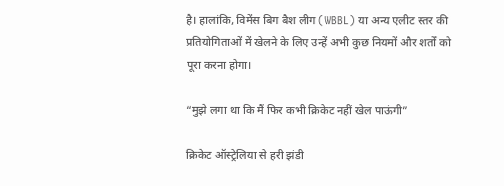है। हालांकि, विमेंस बिग बैश लीग (WBBL) या अन्य एलीट स्तर की प्रतियोगिताओं में खेलने के लिए उन्हें अभी कुछ नियमों और शर्तों को पूरा करना होगा।

“मुझे लगा था कि मैं फिर कभी क्रिकेट नहीं खेल पाऊंगी”

क्रिकेट ऑस्ट्रेलिया से हरी झंडी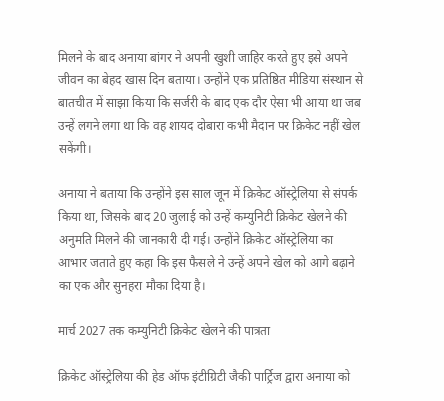मिलने के बाद अनाया बांगर ने अपनी खुशी जाहिर करते हुए इसे अपने जीवन का बेहद खास दिन बताया। उन्होंने एक प्रतिष्ठित मीडिया संस्थान से बातचीत में साझा किया कि सर्जरी के बाद एक दौर ऐसा भी आया था जब उन्हें लगने लगा था कि वह शायद दोबारा कभी मैदान पर क्रिकेट नहीं खेल सकेंगी।

अनाया ने बताया कि उन्होंने इस साल जून में क्रिकेट ऑस्ट्रेलिया से संपर्क किया था, जिसके बाद 20 जुलाई को उन्हें कम्युनिटी क्रिकेट खेलने की अनुमति मिलने की जानकारी दी गई। उन्होंने क्रिकेट ऑस्ट्रेलिया का आभार जताते हुए कहा कि इस फैसले ने उन्हें अपने खेल को आगे बढ़ाने का एक और सुनहरा मौका दिया है।

मार्च 2027 तक कम्युनिटी क्रिकेट खेलने की पात्रता

क्रिकेट ऑस्ट्रेलिया की हेड ऑफ इंटीग्रिटी जैकी पार्ट्रिज द्वारा अनाया को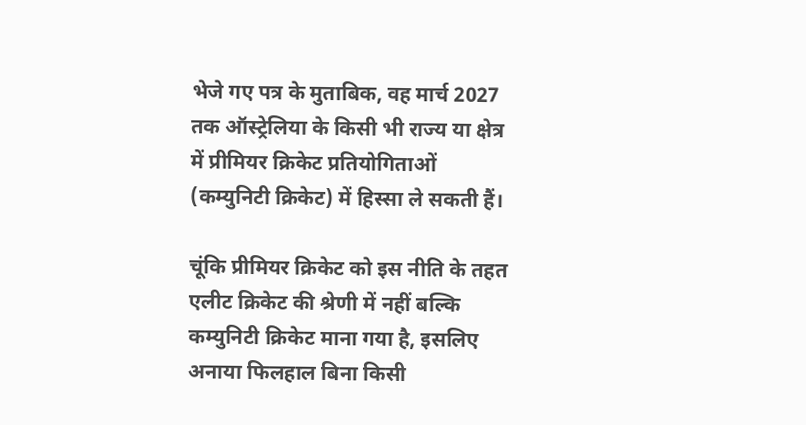भेजे गए पत्र के मुताबिक, वह मार्च 2027 तक ऑस्ट्रेलिया के किसी भी राज्य या क्षेत्र में प्रीमियर क्रिकेट प्रतियोगिताओं (कम्युनिटी क्रिकेट) में हिस्सा ले सकती हैं।

चूंकि प्रीमियर क्रिकेट को इस नीति के तहत एलीट क्रिकेट की श्रेणी में नहीं बल्कि कम्युनिटी क्रिकेट माना गया है, इसलिए अनाया फिलहाल बिना किसी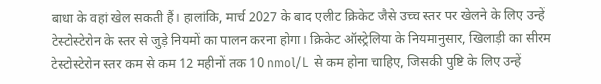बाधा के वहां खेल सकती हैं। हालांकि, मार्च 2027 के बाद एलीट क्रिकेट जैसे उच्च स्तर पर खेलने के लिए उन्हें टेस्टोस्टेरोन के स्तर से जुड़े नियमों का पालन करना होगा। क्रिकेट ऑस्ट्रेलिया के नियमानुसार, खिलाड़ी का सीरम टेस्टोस्टेरोन स्तर कम से कम 12 महीनों तक 10 nmol/L से कम होना चाहिए, जिसकी पुष्टि के लिए उन्हें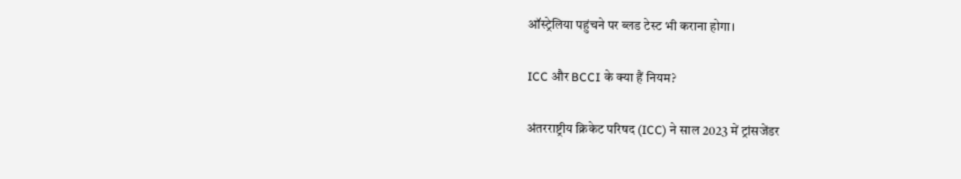ऑस्ट्रेलिया पहुंचने पर ब्लड टेस्ट भी कराना होगा।

ICC और BCCI के क्या हैं नियम?

अंतरराष्ट्रीय क्रिकेट परिषद (ICC) ने साल 2023 में ट्रांसजेंडर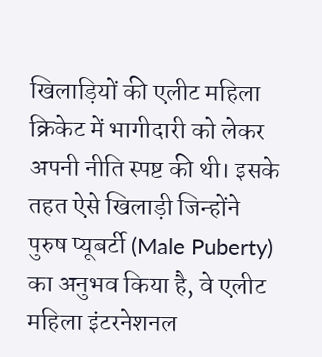खिलाड़ियों की एलीट महिला क्रिकेट में भागीदारी को लेकर अपनी नीति स्पष्ट की थी। इसके तहत ऐसे खिलाड़ी जिन्होंने पुरुष प्यूबर्टी (Male Puberty) का अनुभव किया है, वे एलीट महिला इंटरनेशनल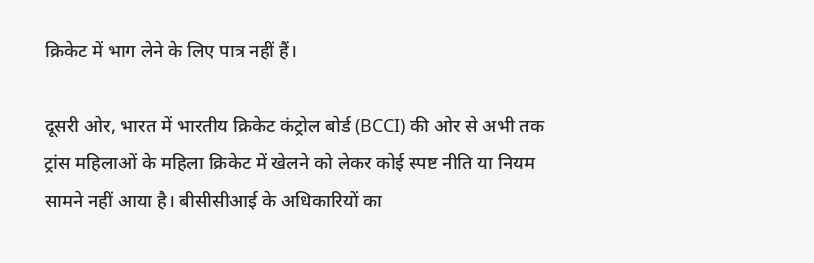क्रिकेट में भाग लेने के लिए पात्र नहीं हैं।

दूसरी ओर, भारत में भारतीय क्रिकेट कंट्रोल बोर्ड (BCCI) की ओर से अभी तक ट्रांस महिलाओं के महिला क्रिकेट में खेलने को लेकर कोई स्पष्ट नीति या नियम सामने नहीं आया है। बीसीसीआई के अधिकारियों का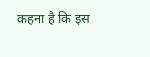कहना है कि इस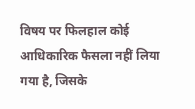विषय पर फिलहाल कोई आधिकारिक फैसला नहीं लिया गया है, जिसके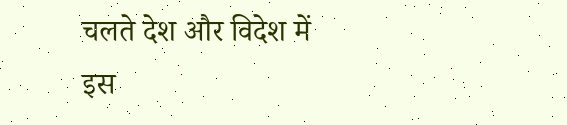चलते देश और विदेश में इस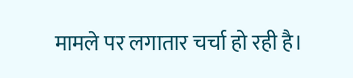मामले पर लगातार चर्चा हो रही है।